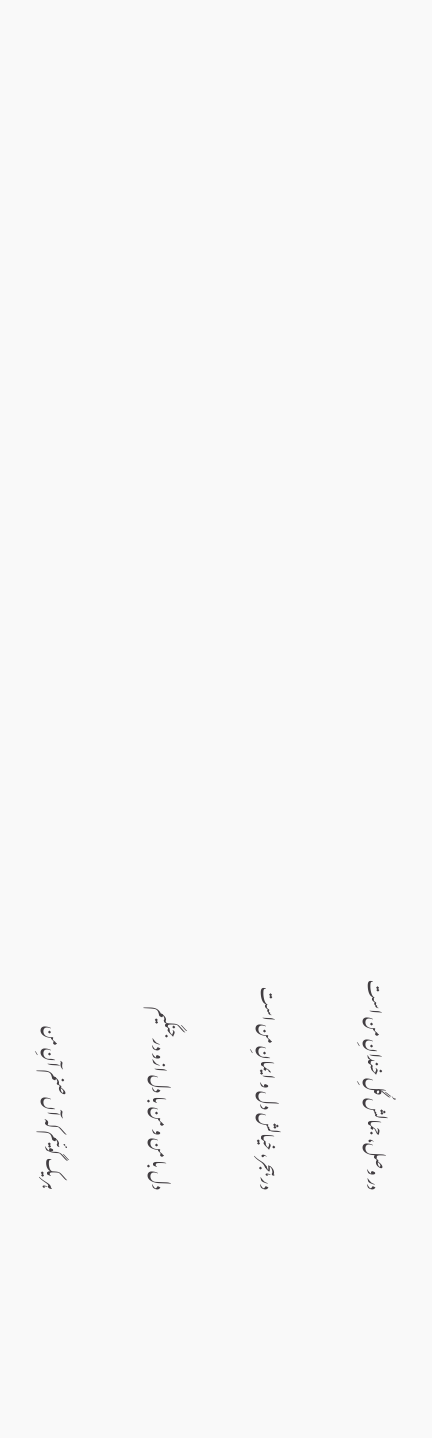در وصل، جمالش گُلِ خندانِ من است

در ہجر، خیالش دل و ایمانِ من است

دل با من و من با دل ازو در جنگیم

ہر یک گوئیم کہ آں صنم آنِ من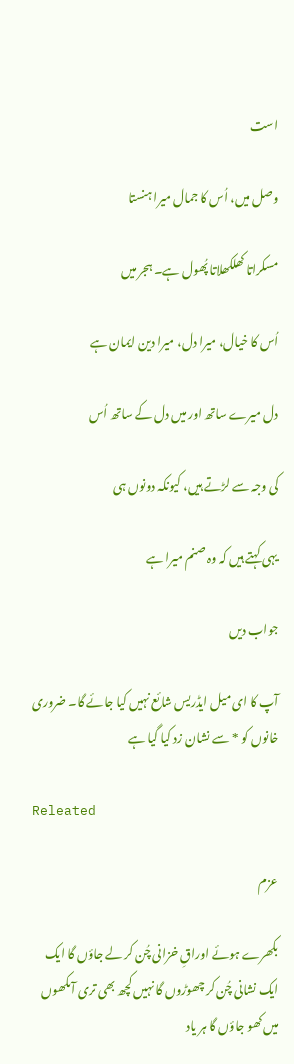است

وصل میں، اُس کا جمال میرا ہنستا

مسکراتا کھلکھلاتا پُھول ہے۔ ہجر میں

اُس کا خیال، میرا دل، میرا دین ایمان ہے

دل میرے ساتھ اور میں دل کے ساتھ اُس

کی وجہ سے لڑتے ہیں، کیونکہ دونوں ہی

یہی کہتے ہیں کہ وہ صنم میرا ہے

جواب دیں

آپ کا ای میل ایڈریس شائع نہیں کیا جائے گا۔ ضروری خانوں کو * سے نشان زد کیا گیا ہے

Releated

عزم

بکھرے ہوئے اوراقِ خزانی چُن کر لے جاؤں گا ایک ایک نشانی چُن کر چھوڑوں گا نہیں کچھ بھی تری آںکھوں میں کھو جاؤں گا ہر یاد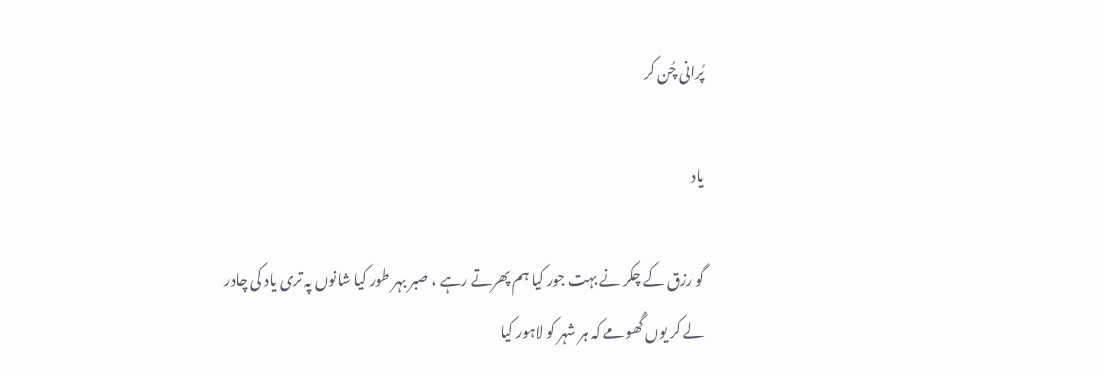پُرانی چُن کر

یاد

گو رزق کے چکر نے بہت جور کیا ہم پھرتے رہے ، صبر بہر طور کیا شانوں پہ تری یاد کی چادر لے کر یوں گُھومے کہ ہر شہر کو لاہور کیا